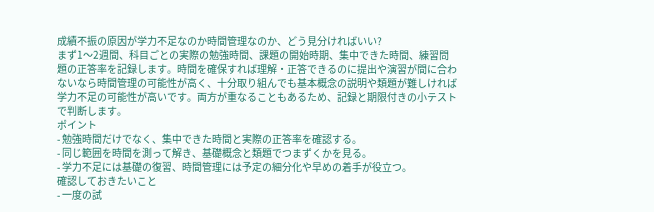成績不振の原因が学力不足なのか時間管理なのか、どう見分ければいい?
まず1〜2週間、科目ごとの実際の勉強時間、課題の開始時期、集中できた時間、練習問題の正答率を記録します。時間を確保すれば理解・正答できるのに提出や演習が間に合わないなら時間管理の可能性が高く、十分取り組んでも基本概念の説明や類題が難しければ学力不足の可能性が高いです。両方が重なることもあるため、記録と期限付きの小テストで判断します。
ポイント
- 勉強時間だけでなく、集中できた時間と実際の正答率を確認する。
- 同じ範囲を時間を測って解き、基礎概念と類題でつまずくかを見る。
- 学力不足には基礎の復習、時間管理には予定の細分化や早めの着手が役立つ。
確認しておきたいこと
- 一度の試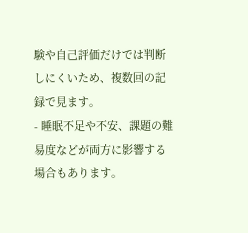験や自己評価だけでは判断しにくいため、複数回の記録で見ます。
- 睡眠不足や不安、課題の難易度などが両方に影響する場合もあります。